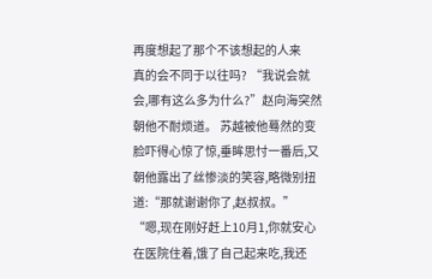再度想起了那个不该想起的人来
真的会不同于以往吗? “我说会就会,哪有这么多为什么?”赵向海突然朝他不耐烦道。 苏越被他蓦然的变脸吓得心惊了惊,垂眸思忖一番后,又朝他露出了丝惨淡的笑容,略微别扭道:“那就谢谢你了,赵叔叔。” “嗯,现在刚好赶上10月1,你就安心在医院住着,饿了自己起来吃,我还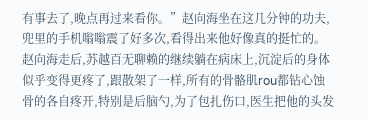有事去了,晚点再过来看你。”赵向海坐在这几分钟的功夫,兜里的手机嗡嗡震了好多次,看得出来他好像真的挺忙的。 赵向海走后,苏越百无聊赖的继续躺在病床上,沉淀后的身体似乎变得更疼了,跟散架了一样,所有的骨骼肌rou都钻心蚀骨的各自疼开,特别是后脑勺,为了包扎伤口,医生把他的头发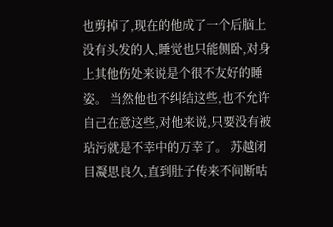也剪掉了,现在的他成了一个后脑上没有头发的人,睡觉也只能侧卧,对身上其他伤处来说是个很不友好的睡姿。 当然他也不纠结这些,也不允许自己在意这些,对他来说,只要没有被玷污就是不幸中的万幸了。 苏越闭目凝思良久,直到肚子传来不间断咕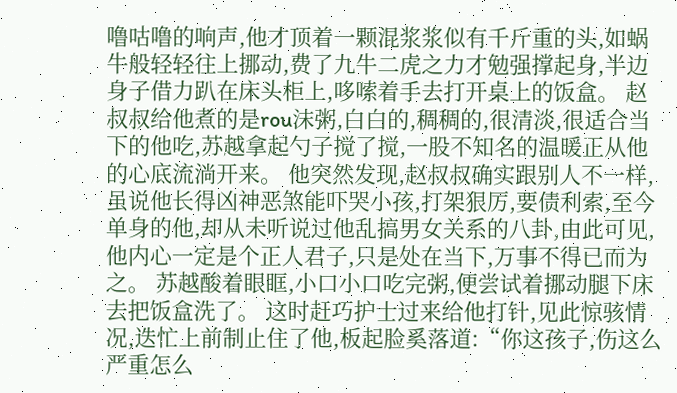噜咕噜的响声,他才顶着一颗混浆浆似有千斤重的头,如蜗牛般轻轻往上挪动,费了九牛二虎之力才勉强撑起身,半边身子借力趴在床头柜上,哆嗦着手去打开桌上的饭盒。 赵叔叔给他煮的是rou沫粥,白白的,稠稠的,很清淡,很适合当下的他吃,苏越拿起勺子搅了搅,一股不知名的温暖正从他的心底流淌开来。 他突然发现,赵叔叔确实跟别人不一样,虽说他长得凶神恶煞能吓哭小孩,打架狠厉,要债利索,至今单身的他,却从未听说过他乱搞男女关系的八卦,由此可见,他内心一定是个正人君子,只是处在当下,万事不得已而为之。 苏越酸着眼眶,小口小口吃完粥,便尝试着挪动腿下床去把饭盒洗了。 这时赶巧护士过来给他打针,见此惊骇情况,迭忙上前制止住了他,板起脸奚落道:“你这孩子,伤这么严重怎么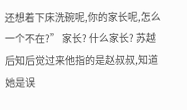还想着下床洗碗呢,你的家长呢,怎么一个不在?” 家长? 什么家长? 苏越后知后觉过来他指的是赵叔叔,知道她是误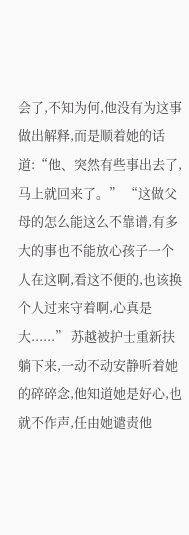会了,不知为何,他没有为这事做出解释,而是顺着她的话道:“他、突然有些事出去了,马上就回来了。” “这做父母的怎么能这么不靠谱,有多大的事也不能放心孩子一个人在这啊,看这不便的,也该换个人过来守着啊,心真是大......” 苏越被护士重新扶躺下来,一动不动安静听着她的碎碎念,他知道她是好心,也就不作声,任由她谴责他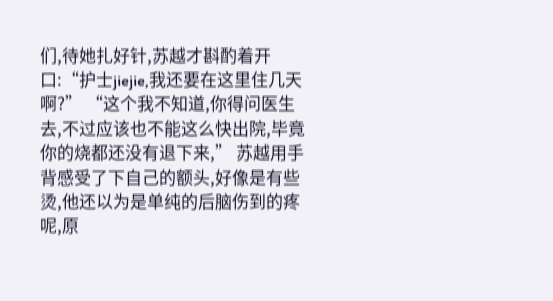们,待她扎好针,苏越才斟酌着开口:“护士jiejie,我还要在这里住几天啊?” “这个我不知道,你得问医生去,不过应该也不能这么快出院,毕竟你的烧都还没有退下来,” 苏越用手背感受了下自己的额头,好像是有些烫,他还以为是单纯的后脑伤到的疼呢,原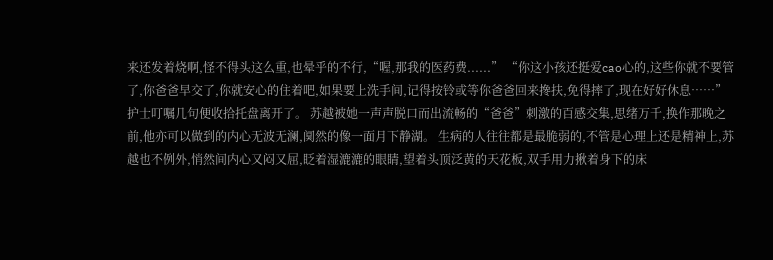来还发着烧啊,怪不得头这么重,也晕乎的不行,“喔,那我的医药费......” “你这小孩还挺爱cao心的,这些你就不要管了,你爸爸早交了,你就安心的住着吧,如果要上洗手间,记得按铃或等你爸爸回来搀扶,免得摔了,现在好好休息……”护士叮嘱几句便收拾托盘离开了。 苏越被她一声声脱口而出流畅的“爸爸”刺激的百感交集,思绪万千,换作那晚之前,他亦可以做到的内心无波无澜,阒然的像一面月下静湖。 生病的人往往都是最脆弱的,不管是心理上还是精神上,苏越也不例外,悄然间内心又闷又屈,眨着湿漉漉的眼睛,望着头顶泛黄的天花板,双手用力揪着身下的床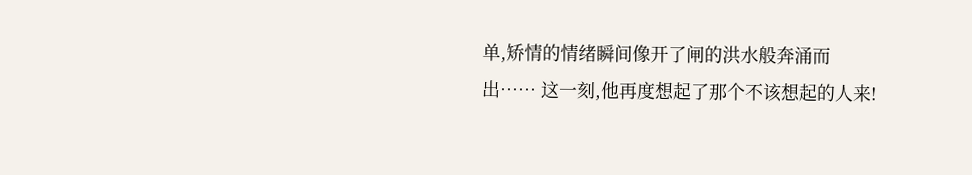单,矫情的情绪瞬间像开了闸的洪水般奔涌而出…… 这一刻,他再度想起了那个不该想起的人来!